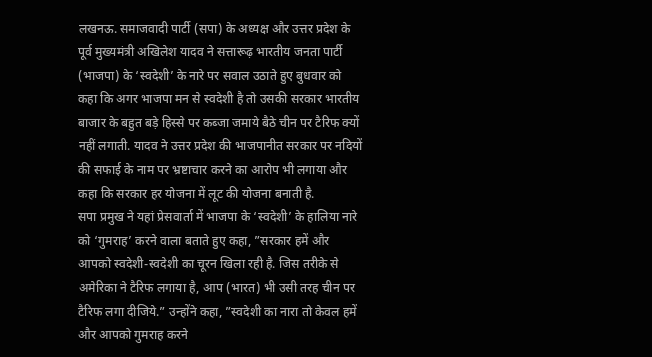लखनऊ. समाजवादी पार्टी (सपा) के अध्यक्ष और उत्तर प्रदेश के पूर्व मुख्यमंत्री अखिलेश यादव ने सत्तारूढ़ भारतीय जनता पार्टी (भाजपा) के ‘स्वदेशी’ के नारे पर सवाल उठाते हुए बुधवार को कहा कि अगर भाजपा मन से स्वदेशी है तो उसकी सरकार भारतीय बाजार के बहुत बड़े हिस्से पर कब्जा जमाये बैठे चीन पर टैरिफ क्यों नहीं लगाती. यादव ने उत्तर प्रदेश की भाजपानीत सरकार पर नदियों की सफाई के नाम पर भ्रष्टाचार करने का आरोप भी लगाया और कहा कि सरकार हर योजना में लूट की योजना बनाती है.
सपा प्रमुख ने यहां प्रेसवार्ता में भाजपा के ‘स्वदेशी’ के हालिया नारे को ‘गुमराह’ करने वाला बताते हुए कहा, ”सरकार हमें और आपको स्वदेशी-स्वदेशी का चूरन खिला रही है. जिस तरीके से अमेरिका ने टैरिफ लगाया है, आप (भारत) भी उसी तरह चीन पर टैरिफ लगा दीजिये.” उन्होंने कहा, ”स्वदेशी का नारा तो केवल हमें और आपको गुमराह करने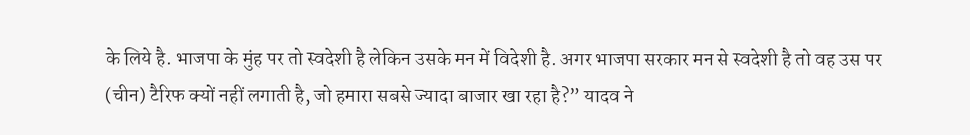के लिये है. भाजपा के मुंह पर तो स्वदेशी है लेकिन उसके मन में विदेशी है. अगर भाजपा सरकार मन से स्वदेशी है तो वह उस पर (चीन) टैरिफ क्यों नहीं लगाती है, जो हमारा सबसे ज्यादा बाजार खा रहा है?” यादव ने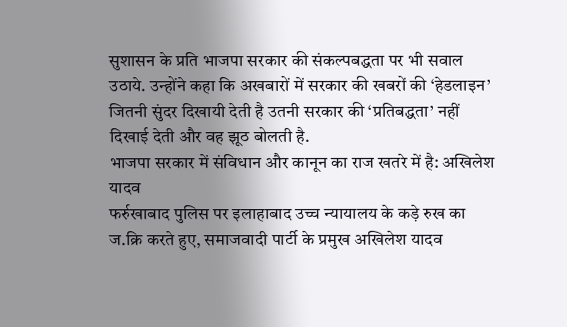सुशासन के प्रति भाजपा सरकार की संकल्पबद्धता पर भी सवाल उठाये. उन्होंने कहा कि अखबारों में सरकार की खबरों की ‘हेडलाइन’ जितनी सुंदर दिखायी देती है उतनी सरकार की ‘प्रतिबद्धता’ नहीं दिखाई देती और वह झूठ बोलती है.
भाजपा सरकार में संविधान और कानून का राज खतरे में है: अखिलेश यादव
फर्रुखाबाद पुलिस पर इलाहाबाद उच्च न्यायालय के कड़े रुख का ज.क्रि करते हुए, समाजवादी पार्टी के प्रमुख अखिलेश यादव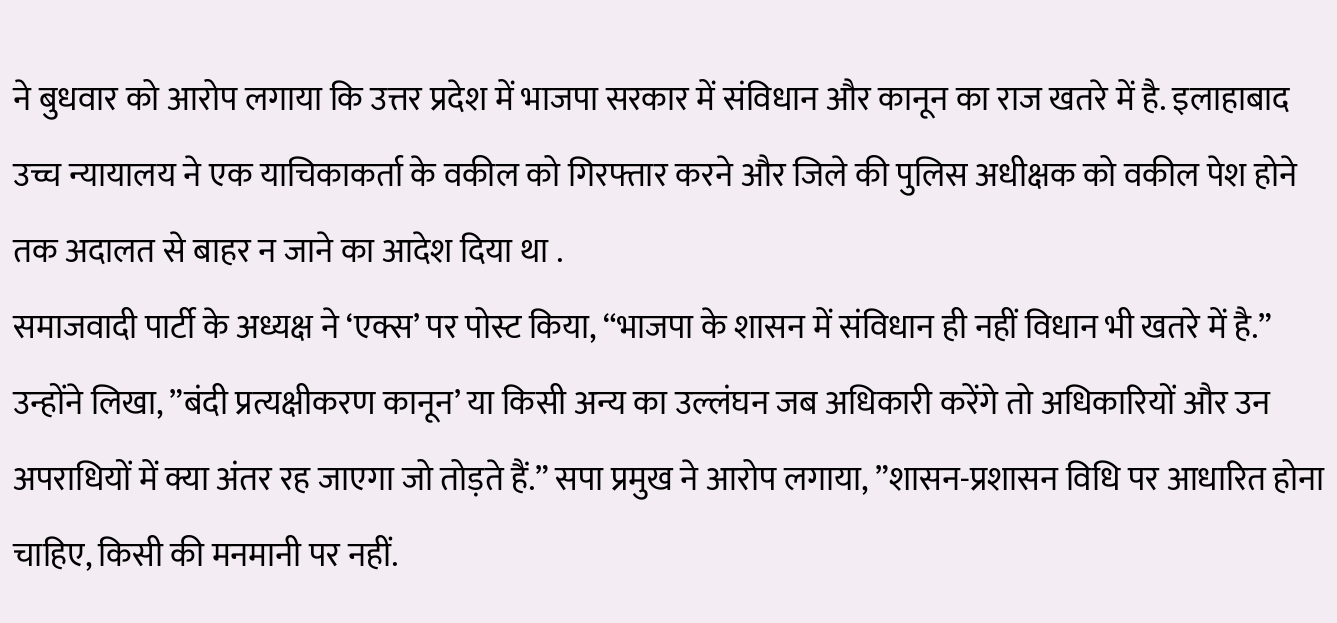ने बुधवार को आरोप लगाया कि उत्तर प्रदेश में भाजपा सरकार में संविधान और कानून का राज खतरे में है. इलाहाबाद उच्च न्यायालय ने एक याचिकाकर्ता के वकील को गिरफ्तार करने और जिले की पुलिस अधीक्षक को वकील पेश होने तक अदालत से बाहर न जाने का आदेश दिया था .
समाजवादी पार्टी के अध्यक्ष ने ‘एक्स’ पर पोस्ट किया, “भाजपा के शासन में संविधान ही नहीं विधान भी खतरे में है.” उन्होंने लिखा, ”बंदी प्रत्यक्षीकरण कानून’ या किसी अन्य का उल्लंघन जब अधिकारी करेंगे तो अधिकारियों और उन अपराधियों में क्या अंतर रह जाएगा जो तोड़ते हैं.” सपा प्रमुख ने आरोप लगाया, ”शासन-प्रशासन विधि पर आधारित होना चाहिए, किसी की मनमानी पर नहीं.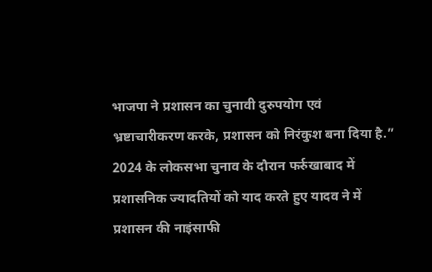भाजपा ने प्रशासन का चुनावी दुरुपयोग एवं भ्रष्टाचारीकरण करके, प्रशासन को निरंकुश बना दिया है.”
2024 के लोकसभा चुनाव के दौरान फर्रुखाबाद में प्रशासनिक ज्यादतियों को याद करते हुए यादव ने में प्रशासन की नाइंसाफी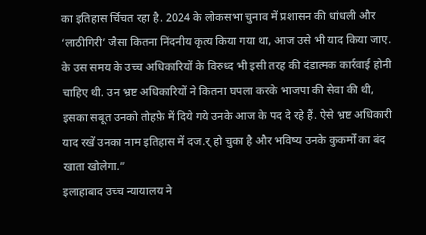का इतिहास र्चिचत रहा है. 2024 के लोकसभा चुनाव में प्रशासन की धांधली और ‘लाठीगिरी’ जैसा कितना निंदनीय कृत्य किया गया था, आज उसे भी याद किया जाए. के उस समय के उच्च अधिकारियों के विरुध्द भी इसी तरह की दंडात्मक कार्रवाई होनी चाहिए थी. उन भ्रष्ट अधिकारियों ने कितना घपला करके भाजपा की सेवा की थी, इसका सबूत उनको तोहफ़े में दिये गये उनके आज के पद दे रहे हैं. ऐसे भ्रष्ट अधिकारी याद रखें उनका नाम इतिहास में दज.र् हो चुका है और भविष्य उनके कुकर्मों का बंद खाता खोलेगा.”
इलाहाबाद उच्च न्यायालय ने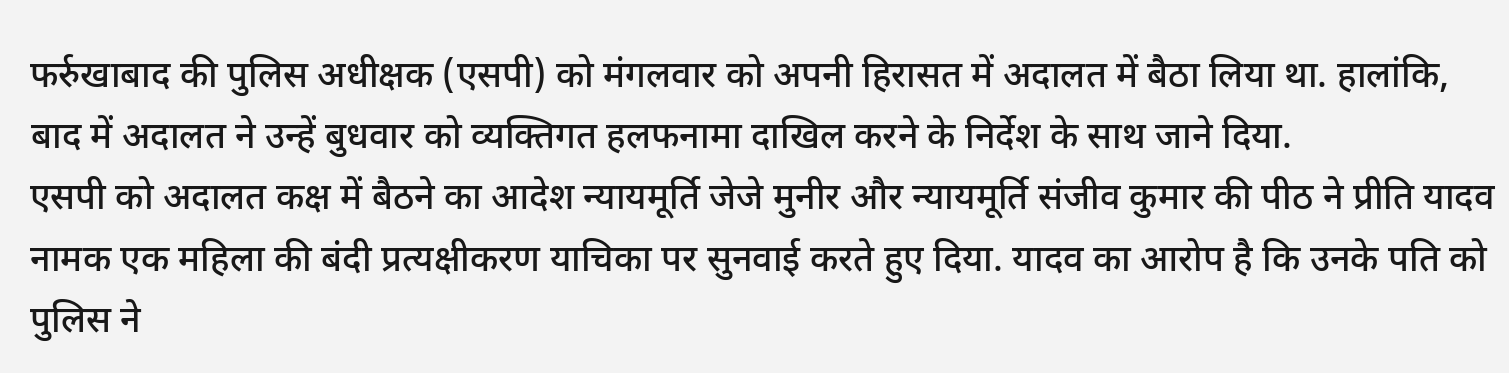फर्रुखाबाद की पुलिस अधीक्षक (एसपी) को मंगलवार को अपनी हिरासत में अदालत में बैठा लिया था. हालांकि, बाद में अदालत ने उन्हें बुधवार को व्यक्तिगत हलफनामा दाखिल करने के निर्देश के साथ जाने दिया.
एसपी को अदालत कक्ष में बैठने का आदेश न्यायमूर्ति जेजे मुनीर और न्यायमूर्ति संजीव कुमार की पीठ ने प्रीति यादव नामक एक महिला की बंदी प्रत्यक्षीकरण याचिका पर सुनवाई करते हुए दिया. यादव का आरोप है कि उनके पति को पुलिस ने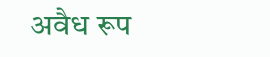अवैध रूप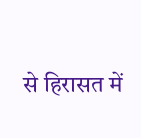से हिरासत में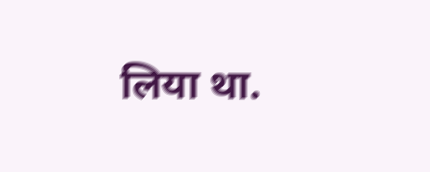लिया था.